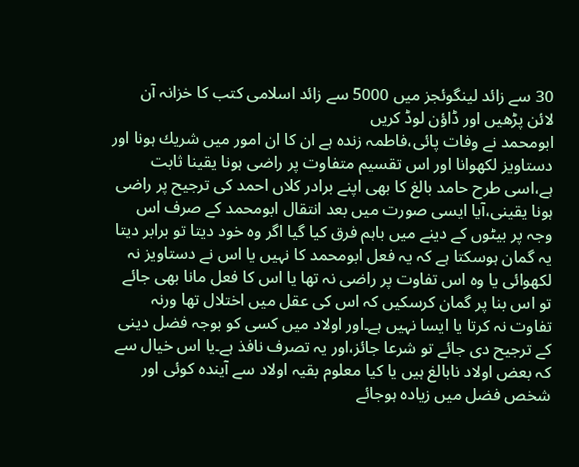30 سے زائد لینگوئجز میں 5000 سے زائد اسلامی کتب کا خزانہ آن لائن پڑھیں اور ڈاؤن لوڈ کریں
ابومحمد نے وفات پائی،فاطمہ زندہ ہے ان کا ان امور میں شریك ہونا اور دستاویز لکھوانا اور اس تقسیم متفاوت پر راضی ہونا یقینا ثابت ہے،اسی طرح حامد بالغ کا بھی اپنے برادر کلاں احمد کی ترجیح پر راضی ہونا یقینی،آیا ایسی صورت میں بعد انتقال ابومحمد کے صرف اس وجہ پر بیٹوں کے دینے میں باہم فرق کیا گیا اگر وہ خود دیتا تو برابر دیتا یہ گمان ہوسکتا ہے کہ یہ فعل ابومحمد کا نہیں یا اس نے دستاویز نہ لکھوائی یا وہ اس تفاوت پر راضی نہ تھا یا اس کا فعل مانا بھی جائے تو اس بنا پر گمان کرسکیں کہ اس کی عقل میں اختلال تھا ورنہ تفاوت نہ کرتا یا ایسا نہیں ہے۔اور اولاد میں کسی کو بوجہ فضل دینی کے ترجیح دی جائے تو شرعا جائز،اور یہ تصرف نافذ ہے۔یا اس خیال سے کہ بعض اولاد نابالغ ہیں یا کیا معلوم بقیہ اولاد سے آیندہ کوئی اور شخص فضل میں زیادہ ہوجائے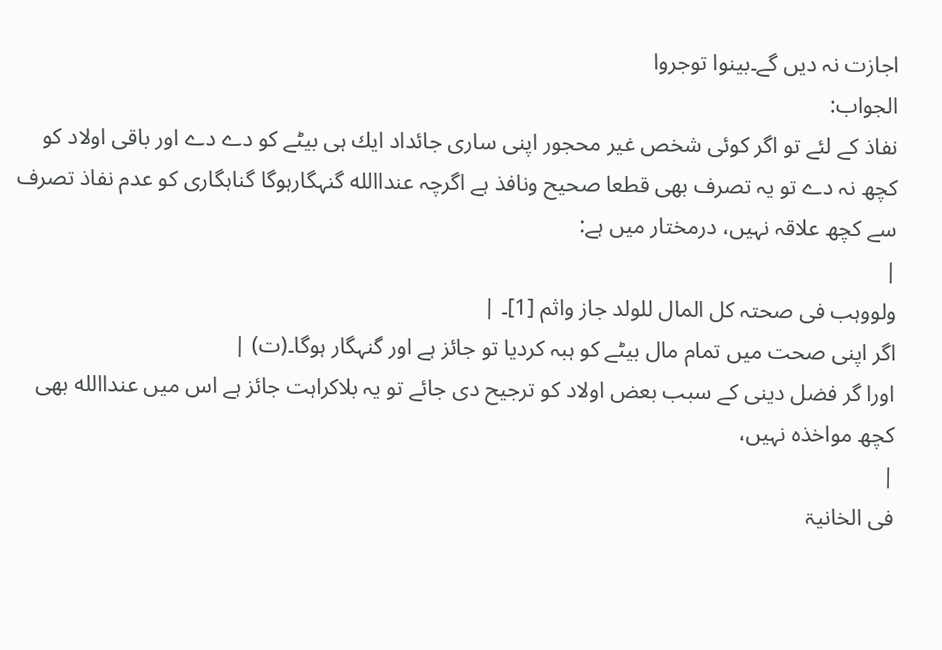اجازت نہ دیں گے۔بینوا توجروا
الجواب:
نفاذ کے لئے تو اگر کوئی شخص غیر محجور اپنی ساری جائداد ایك ہی بیٹے کو دے دے اور باقی اولاد کو کچھ نہ دے تو یہ تصرف بھی قطعا صحیح ونافذ ہے اگرچہ عنداالله گنہگارہوگا گناہگاری کو عدم نفاذ تصرف سے کچھ علاقہ نہیں، درمختار میں ہے:
|
ولووہب فی صحتہ کل المال للولد جاز واثم [1]۔ |
اگر اپنی صحت میں تمام مال بیٹے کو ہبہ کردیا تو جائز ہے اور گنہگار ہوگا۔(ت) |
اورا گر فضل دینی کے سبب بعض اولاد کو ترجیح دی جائے تو یہ بلاکراہت جائز ہے اس میں عنداالله بھی کچھ مواخذہ نہیں،
|
فی الخانیۃ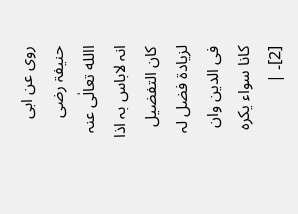روی عن ابی حنیفۃ رضی االله تعالٰی عنہ انہ لاباس بہ اذا کان التفضیل لزیادۃ فضل لہ فی الدین وان کانا سواء یکرہ [2]۔ |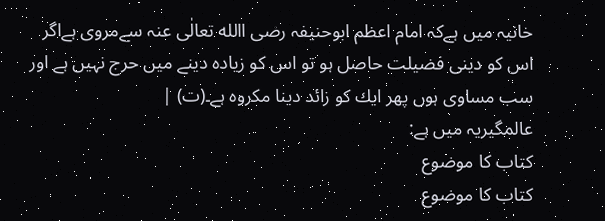خانیہ میں ہےکہ امام اعظم ابوحنیفہ رضی االله تعالٰی عنہ سےمروی ہےاگر اس کو دینی فضیلت حاصل ہو تو اس کو زیادہ دینے میں حرج نہیں ہے اور سب مساوی ہوں پھر ایك کو زائد دینا مکروہ ہے۔(ت) |
عالمگیریہ میں ہے:
کتاب کا موضوع
کتاب کا موضوع